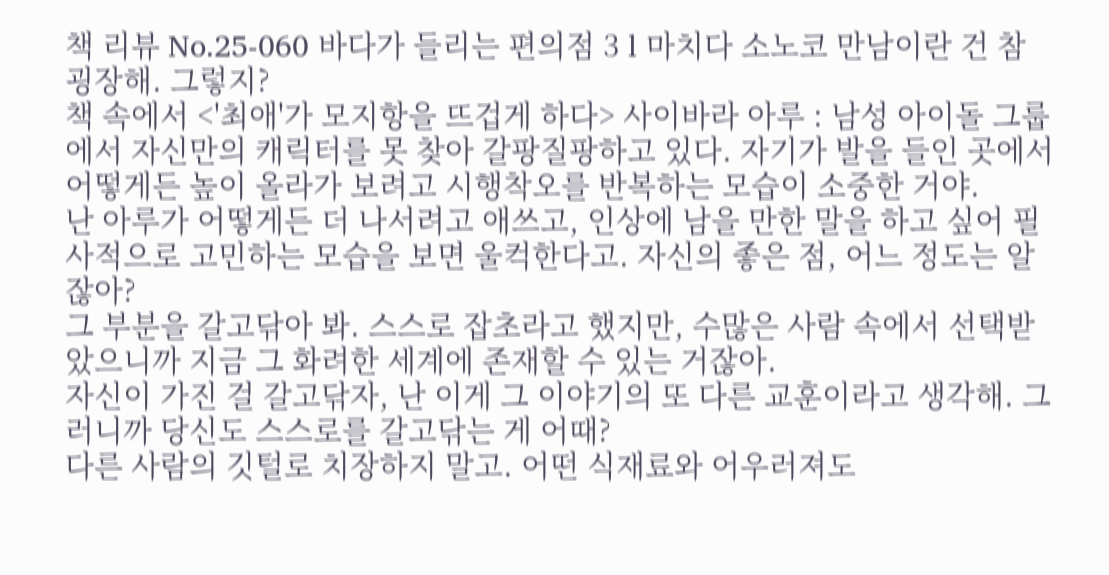책 리뷰 No.25-060 바다가 들리는 편의점 3 l 마치다 소노코 만남이란 건 참 굉장해. 그렇지?
책 속에서 <'최애'가 모지항을 뜨겁게 하다> 사이바라 아루 : 남성 아이돌 그룹에서 자신만의 캐릭터를 못 찾아 갈팡질팡하고 있다. 자기가 발을 들인 곳에서 어떻게든 높이 올라가 보려고 시행착오를 반복하는 모습이 소중한 거야.
난 아루가 어떻게든 더 나서려고 애쓰고, 인상에 남을 만한 말을 하고 싶어 필사적으로 고민하는 모습을 보면 울컥한다고. 자신의 좋은 점, 어느 정도는 알잖아?
그 부분을 갈고닦아 봐. 스스로 잡초라고 했지만, 수많은 사람 속에서 선택받았으니까 지금 그 화려한 세계에 존재할 수 있는 거잖아.
자신이 가진 걸 갈고닦자, 난 이게 그 이야기의 또 다른 교훈이라고 생각해. 그러니까 당신도 스스로를 갈고닦는 게 어때?
다른 사람의 깃털로 치장하지 말고. 어떤 식재료와 어우러져도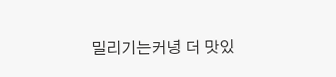밀리기는커녕 더 맛있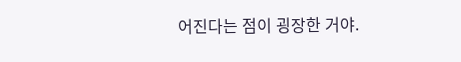어진다는 점이 굉장한 거야.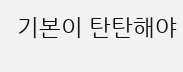기본이 탄탄해야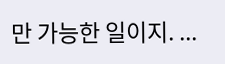만 가능한 일이지. ...